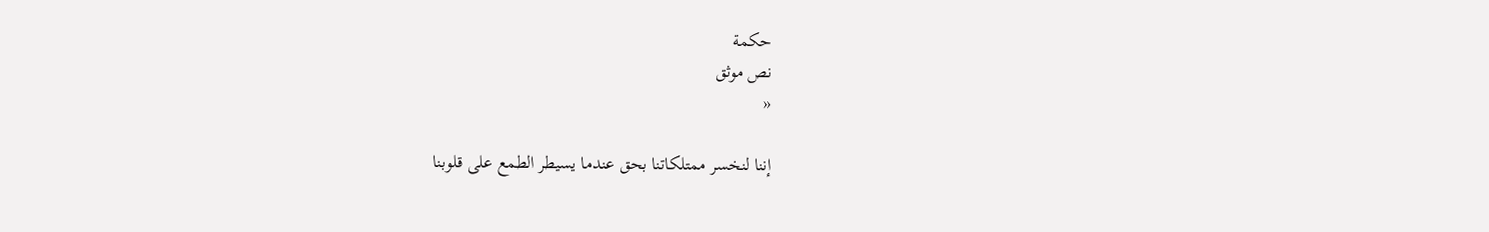حكمة
نص موثق
«

إننا لنخسر ممتلكاتنا بحق عندما يسيطر الطمع على قلوبنا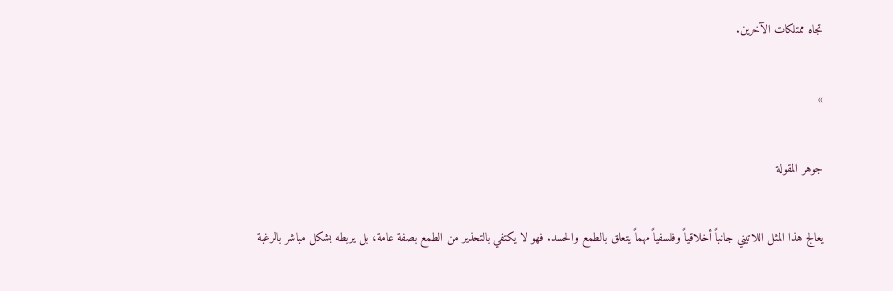تجاه ممتلكات الآخرين.

»

جوهر المقولة

يعالج هذا المثل اللاتيني جانباً أخلاقياً وفلسفياً مهماً يتعلق بالطمع والحسد. فهو لا يكتفي بالتحذير من الطمع بصفة عامة، بل يربطه بشكل مباشر بالرغبة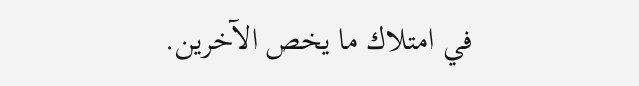في امتلاك ما يخص الآخرين.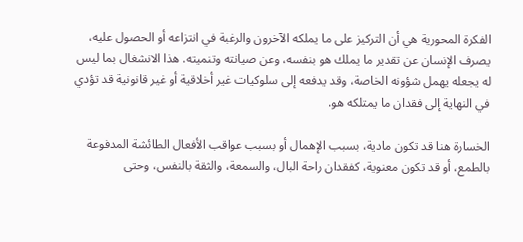الفكرة المحورية هي أن التركيز على ما يملكه الآخرون والرغبة في انتزاعه أو الحصول عليه، يصرف الإنسان عن تقدير ما يملك هو بنفسه، وعن صيانته وتنميته. هذا الانشغال بما ليس له يجعله يهمل شؤونه الخاصة، وقد يدفعه إلى سلوكيات غير أخلاقية أو غير قانونية قد تؤدي في النهاية إلى فقدان ما يمتلكه هو.

الخسارة هنا قد تكون مادية، بسبب الإهمال أو بسبب عواقب الأفعال الطائشة المدفوعة بالطمع، أو قد تكون معنوية، كفقدان راحة البال، والسمعة، والثقة بالنفس، وحتى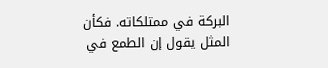البركة في ممتلكاته. فكأن المثل يقول إن الطمع في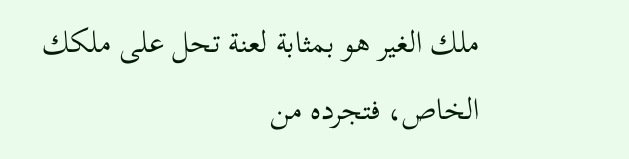ملك الغير هو بمثابة لعنة تحل على ملكك الخاص، فتجرده من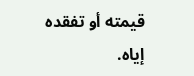قيمته أو تفقده إياه.